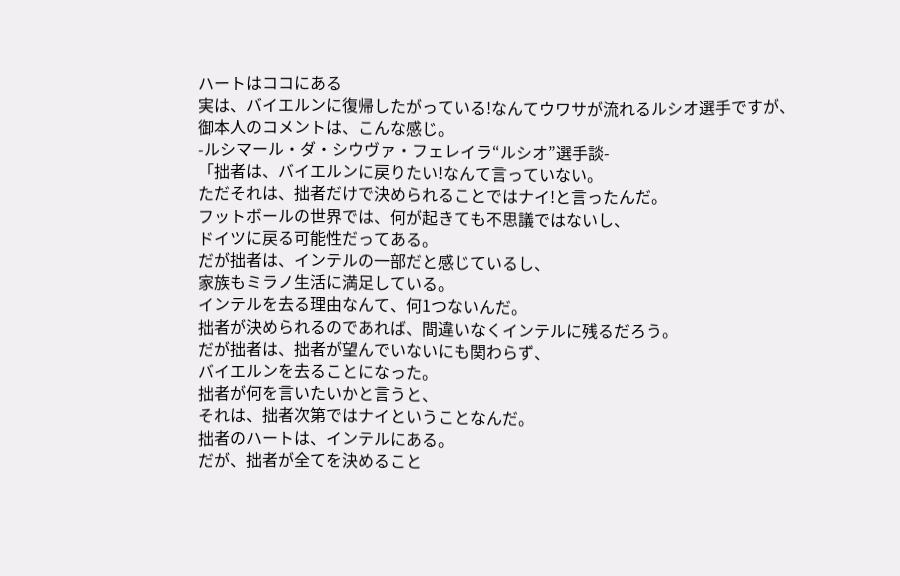ハートはココにある
実は、バイエルンに復帰したがっている!なんてウワサが流れるルシオ選手ですが、
御本人のコメントは、こんな感じ。
-ルシマール・ダ・シウヴァ・フェレイラ“ルシオ”選手談-
「拙者は、バイエルンに戻りたい!なんて言っていない。
ただそれは、拙者だけで決められることではナイ!と言ったんだ。
フットボールの世界では、何が起きても不思議ではないし、
ドイツに戻る可能性だってある。
だが拙者は、インテルの一部だと感じているし、
家族もミラノ生活に満足している。
インテルを去る理由なんて、何1つないんだ。
拙者が決められるのであれば、間違いなくインテルに残るだろう。
だが拙者は、拙者が望んでいないにも関わらず、
バイエルンを去ることになった。
拙者が何を言いたいかと言うと、
それは、拙者次第ではナイということなんだ。
拙者のハートは、インテルにある。
だが、拙者が全てを決めること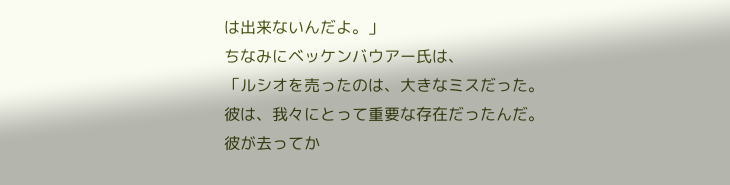は出来ないんだよ。」
ちなみにベッケンバウアー氏は、
「ルシオを売ったのは、大きなミスだった。
彼は、我々にとって重要な存在だったんだ。
彼が去ってか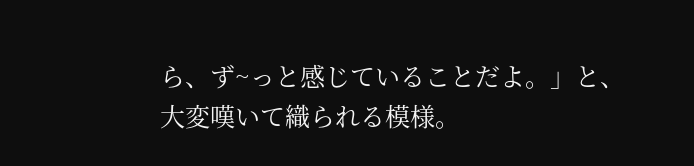ら、ず~っと感じていることだよ。」と、
大変嘆いて織られる模様。